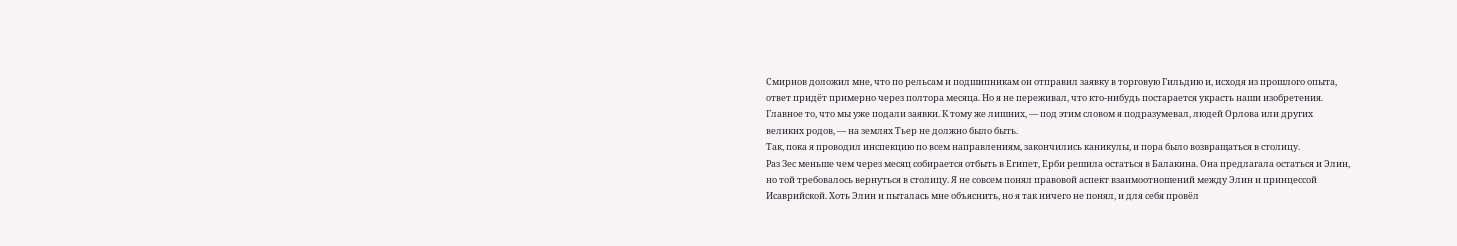Смирнов доложил мне, что по рельсам и подшипникам он отправил заявку в торговую Гильдию и, исходя из прошлого опыта, ответ придёт примерно через полтора месяца. Но я не переживал, что кто-нибудь постарается украсть наши изобретения. Главное то, что мы уже подали заявки. К тому же лишних, — под этим словом я подразумевал, людей Орлова или других великих родов, — на землях Тьер не должно было быть.
Так, пока я проводил инспекцию по всем направлениям, закончились каникулы, и пора было возвращаться в столицу.
Раз Зес меньше чем через месяц собирается отбыть в Египет, Ерби решила остаться в Балакина. Она предлагала остаться и Элин, но той требовалось вернуться в столицу. Я не совсем понял правовой аспект взаимоотношений между Элин и принцессой Исаврийской. Хоть Элин и пыталась мне объяснить, но я так ничего не понял, и для себя провёл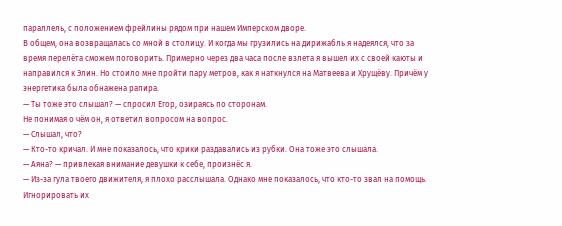параллель, с положением фрейлины рядом при нашем Имперском дворе.
В общем, она возвращалась со мной в столицу. И когда мы грузились на дирижабль я надеялся, что за время перелёта сможем поговорить. Примерно через два часа после взлета я вышел их с своей каюты и направился к Элин. Но стоило мне пройти пару метров, как я наткнулся на Матвеева и Хрущёву. Причём у энергетика была обнажена рапира.
— Ты тоже это слышал? — спросил Егор, озираясь по сторонам.
Не понимая о чём он, я ответил вопросом на вопрос.
— Слышал, что?
— Кто-то кричал. И мне показалось, что крики раздавались из рубки. Она тоже это слышала.
— Аяна? — привлекая внимание девушки к себе, произнёс я.
— Из-за гула твоего движителя, я плохо расслышала. Однако мне показалось, что кто-то звал на помощь.
Игнорировать их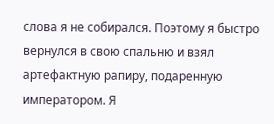слова я не собирался. Поэтому я быстро вернулся в свою спальню и взял артефактную рапиру, подаренную императором. Я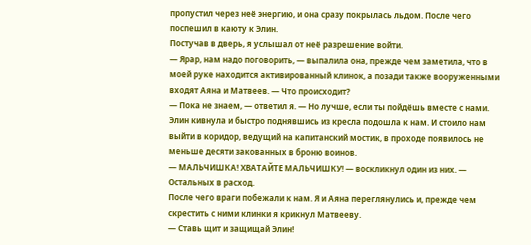пропустил через неё энергию, и она сразу покрылась льдом. После чего поспешил в каюту к Элин.
Постучав в дверь, я услышал от неё разрешение войти.
— Ярар, нам надо поговорить, — выпалила она, прежде чем заметила, что в моей руке находится активированный клинок, а позади также вооруженными входят Аяна и Матвеев. — Что происходит?
— Пока не знаем, — ответил я. — Но лучше, если ты пойдёшь вместе с нами.
Элин кивнула и быстро поднявшись из кресла подошла к нам. И стоило нам выйти в коридор, ведущий на капитанский мостик, в проходе появилось не меньше десяти закованных в броню воинов.
— МАЛЬЧИШКА! ХВАТАЙТЕ МАЛЬЧИШКУ! — воскликнул один из них. — Остальных в расход.
После чего враги побежали к нам. Я и Аяна переглянулись и, прежде чем скрестить с ними клинки я крикнул Матвееву.
— Ставь щит и защищай Элин!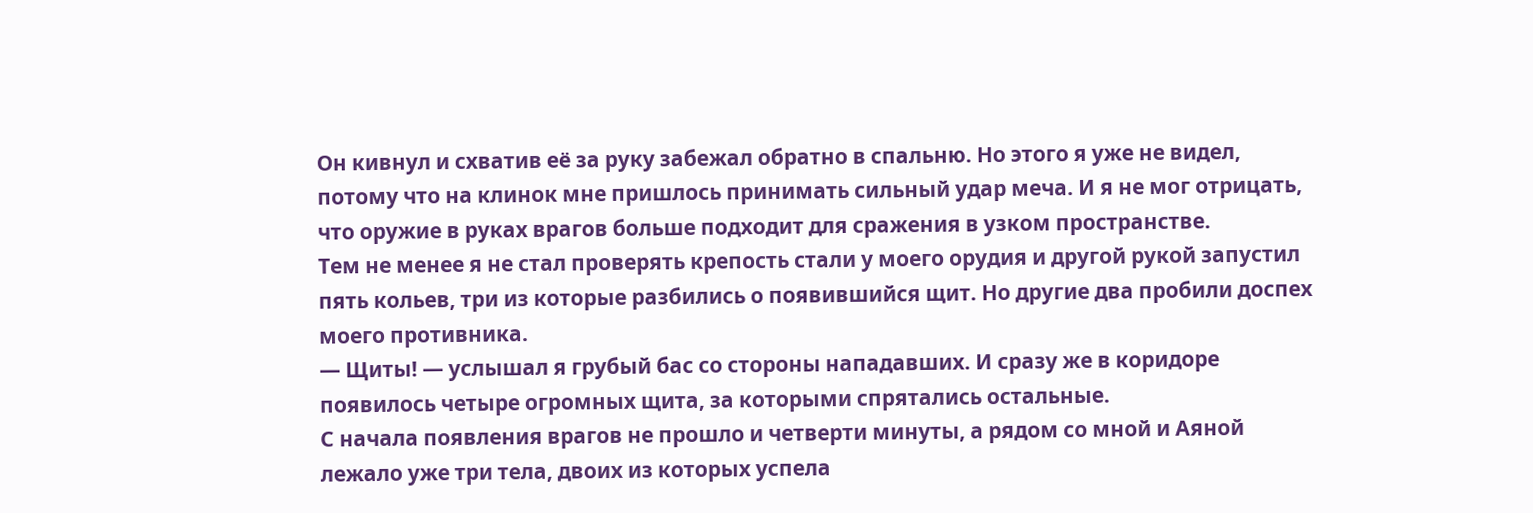Он кивнул и схватив её за руку забежал обратно в спальню. Но этого я уже не видел, потому что на клинок мне пришлось принимать сильный удар меча. И я не мог отрицать, что оружие в руках врагов больше подходит для сражения в узком пространстве.
Тем не менее я не стал проверять крепость стали у моего орудия и другой рукой запустил пять кольев, три из которые разбились о появившийся щит. Но другие два пробили доспех моего противника.
— Щиты! — услышал я грубый бас со стороны нападавших. И сразу же в коридоре появилось четыре огромных щита, за которыми спрятались остальные.
С начала появления врагов не прошло и четверти минуты, а рядом со мной и Аяной лежало уже три тела, двоих из которых успела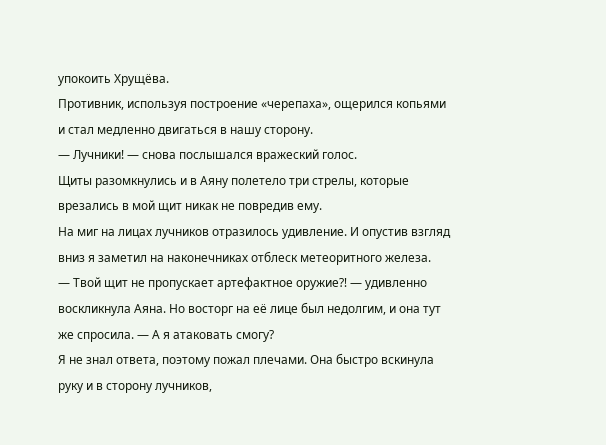упокоить Хрущёва.
Противник, используя построение «черепаха», ощерился копьями и стал медленно двигаться в нашу сторону.
— Лучники! — снова послышался вражеский голос.
Щиты разомкнулись и в Аяну полетело три стрелы, которые врезались в мой щит никак не повредив ему.
На миг на лицах лучников отразилось удивление. И опустив взгляд вниз я заметил на наконечниках отблеск метеоритного железа.
— Твой щит не пропускает артефактное оружие⁈ — удивленно воскликнула Аяна. Но восторг на её лице был недолгим, и она тут же спросила. — А я атаковать смогу?
Я не знал ответа, поэтому пожал плечами. Она быстро вскинула руку и в сторону лучников,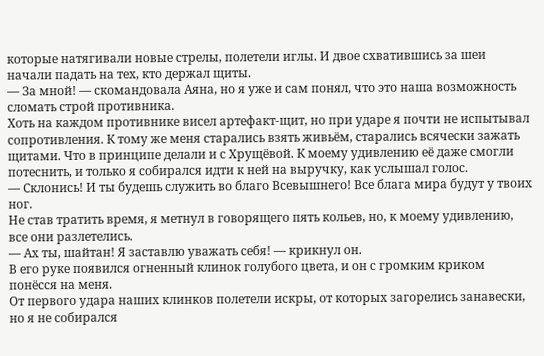которые натягивали новые стрелы, полетели иглы. И двое схватившись за шеи начали падать на тех, кто держал щиты.
— За мной! — скомандовала Аяна, но я уже и сам понял, что это наша возможность сломать строй противника.
Хоть на каждом противнике висел артефакт-щит, но при ударе я почти не испытывал сопротивления. К тому же меня старались взять живьём, старались всячески зажать щитами. Что в принципе делали и с Хрущёвой. К моему удивлению её даже смогли потеснить, и только я собирался идти к ней на выручку, как услышал голос.
— Склонись! И ты будешь служить во благо Всевышнего! Все блага мира будут у твоих ног.
Не став тратить время, я метнул в говорящего пять кольев, но, к моему удивлению, все они разлетелись.
— Ах ты, шайтан! Я заставлю уважать себя! — крикнул он.
В его руке появился огненный клинок голубого цвета, и он с громким криком понёсся на меня.
От первого удара наших клинков полетели искры, от которых загорелись занавески, но я не собирался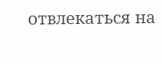отвлекаться на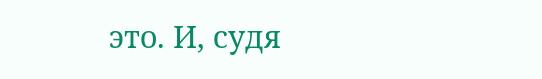это. И, судя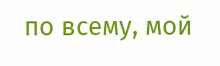по всему, мой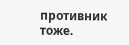противник тоже.